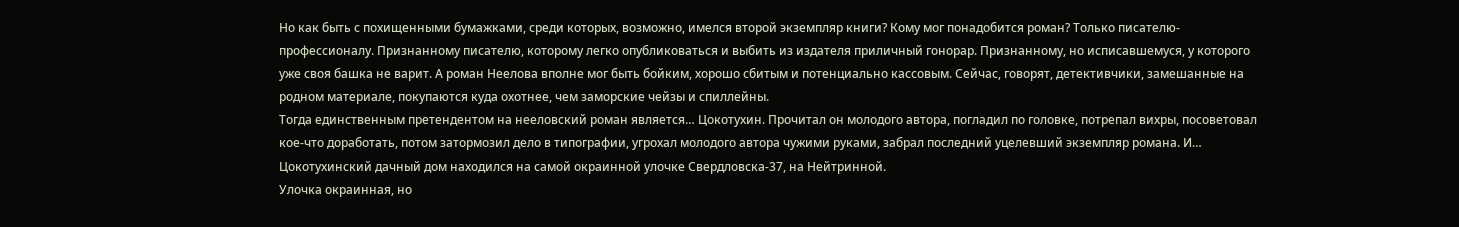Но как быть с похищенными бумажками, среди которых, возможно, имелся второй экземпляр книги? Кому мог понадобится роман? Только писателю-профессионалу. Признанному писателю, которому легко опубликоваться и выбить из издателя приличный гонорар. Признанному, но исписавшемуся, у которого уже своя башка не варит. А роман Неелова вполне мог быть бойким, хорошо сбитым и потенциально кассовым. Сейчас, говорят, детективчики, замешанные на родном материале, покупаются куда охотнее, чем заморские чейзы и спиллейны.
Тогда единственным претендентом на нееловский роман является… Цокотухин. Прочитал он молодого автора, погладил по головке, потрепал вихры, посоветовал кое-что доработать, потом затормозил дело в типографии, угрохал молодого автора чужими руками, забрал последний уцелевший экземпляр романа. И…
Цокотухинский дачный дом находился на самой окраинной улочке Свердловска-37, на Нейтринной.
Улочка окраинная, но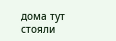дома тут стояли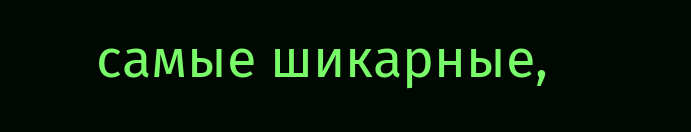самые шикарные,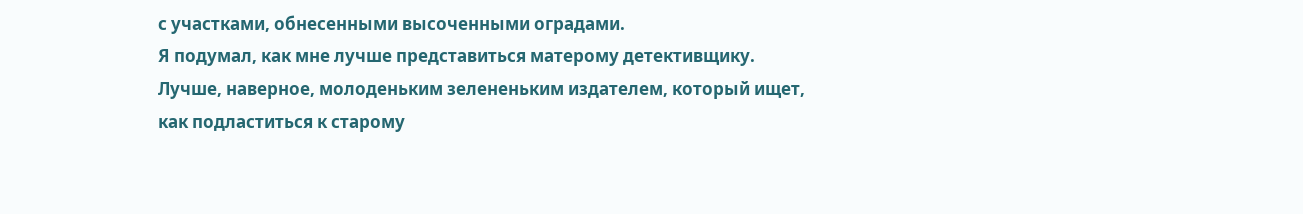с участками, обнесенными высоченными оградами.
Я подумал, как мне лучше представиться матерому детективщику. Лучше, наверное, молоденьким зелененьким издателем, который ищет, как подластиться к старому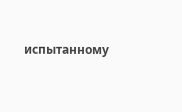испытанному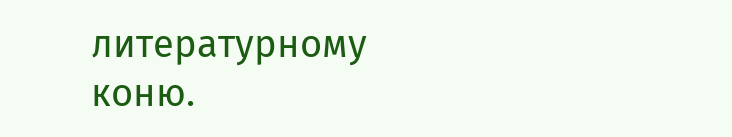литературному коню.